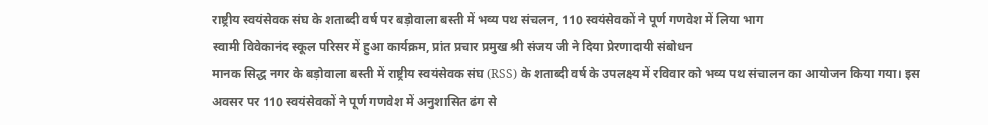राष्ट्रीय स्वयंसेवक संघ के शताब्दी वर्ष पर बड़ोवाला बस्ती में भव्य पथ संचलन, 110 स्वयंसेवकों ने पूर्ण गणवेश में लिया भाग
स्वामी विवेकानंद स्कूल परिसर में हुआ कार्यक्रम, प्रांत प्रचार प्रमुख श्री संजय जी ने दिया प्रेरणादायी संबोधन
मानक सिद्ध नगर के बड़ोवाला बस्ती में राष्ट्रीय स्वयंसेवक संघ (RSS) के शताब्दी वर्ष के उपलक्ष्य में रविवार को भव्य पथ संचालन का आयोजन किया गया। इस अवसर पर 110 स्वयंसेवकों ने पूर्ण गणवेश में अनुशासित ढंग से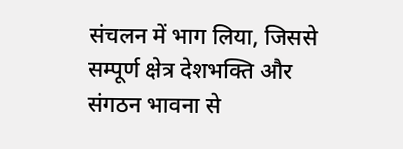संचलन में भाग लिया, जिससे सम्पूर्ण क्षेत्र देशभक्ति और संगठन भावना से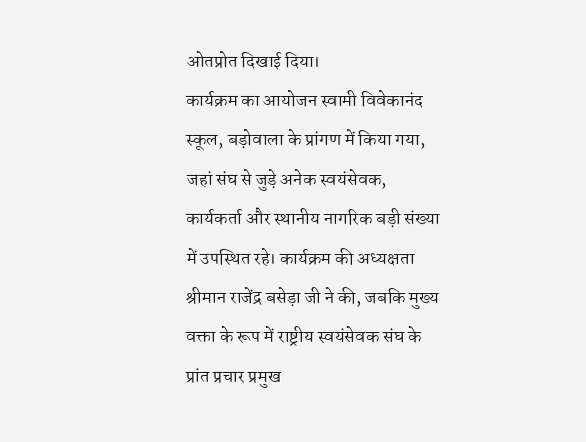ओतप्रोत दिखाई दिया।
कार्यक्रम का आयोजन स्वामी विवेकानंद स्कूल, बड़ोवाला के प्रांगण में किया गया, जहां संघ से जुड़े अनेक स्वयंसेवक, कार्यकर्ता और स्थानीय नागरिक बड़ी संख्या में उपस्थित रहे। कार्यक्रम की अध्यक्षता श्रीमान राजेंद्र बसेड़ा जी ने की, जबकि मुख्य वक्ता के रूप में राष्ट्रीय स्वयंसेवक संघ के प्रांत प्रचार प्रमुख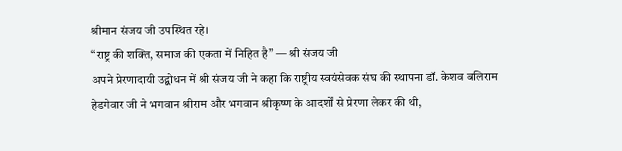श्रीमान संजय जी उपस्थित रहे।
“राष्ट्र की शक्ति, समाज की एकता में निहित है” — श्री संजय जी
अपने प्रेरणादायी उद्बोधन में श्री संजय जी ने कहा कि राष्ट्रीय स्वयंसेवक संघ की स्थापना डॉ. केशव बलिराम हेडगेवार जी ने भगवान श्रीराम और भगवान श्रीकृष्ण के आदर्शों से प्रेरणा लेकर की थी,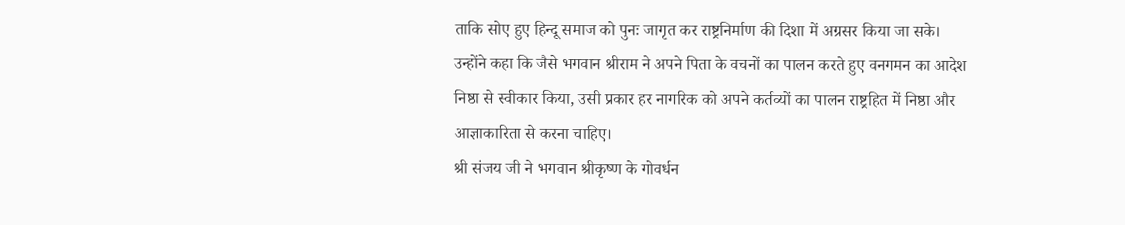ताकि सोए हुए हिन्दू समाज को पुनः जागृत कर राष्ट्रनिर्माण की दिशा में अग्रसर किया जा सके।
उन्होंने कहा कि जैसे भगवान श्रीराम ने अपने पिता के वचनों का पालन करते हुए वनगमन का आदेश निष्ठा से स्वीकार किया, उसी प्रकार हर नागरिक को अपने कर्तव्यों का पालन राष्ट्रहित में निष्ठा और आज्ञाकारिता से करना चाहिए।
श्री संजय जी ने भगवान श्रीकृष्ण के गोवर्धन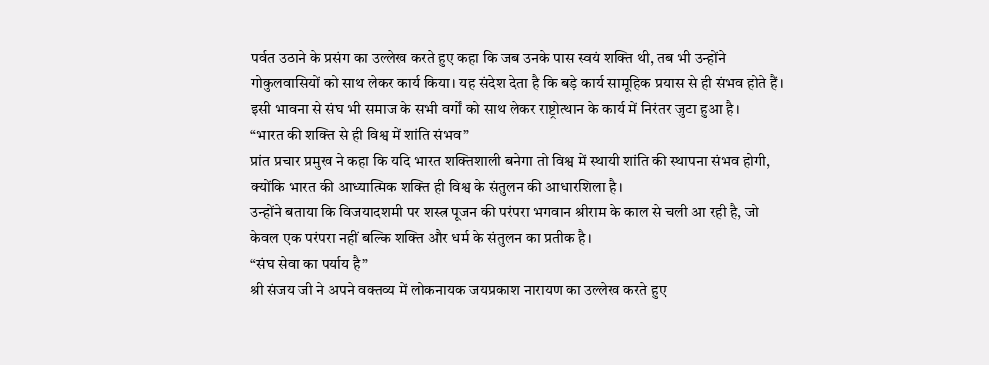पर्वत उठाने के प्रसंग का उल्लेख करते हुए कहा कि जब उनके पास स्वयं शक्ति थी, तब भी उन्होंने गोकुलवासियों को साथ लेकर कार्य किया। यह संदेश देता है कि बड़े कार्य सामूहिक प्रयास से ही संभव होते हैं। इसी भावना से संघ भी समाज के सभी वर्गों को साथ लेकर राष्ट्रोत्थान के कार्य में निरंतर जुटा हुआ है।
“भारत की शक्ति से ही विश्व में शांति संभव”
प्रांत प्रचार प्रमुख ने कहा कि यदि भारत शक्तिशाली बनेगा तो विश्व में स्थायी शांति की स्थापना संभव होगी, क्योंकि भारत की आध्यात्मिक शक्ति ही विश्व के संतुलन की आधारशिला है।
उन्होंने बताया कि विजयादशमी पर शस्त्र पूजन की परंपरा भगवान श्रीराम के काल से चली आ रही है, जो केवल एक परंपरा नहीं बल्कि शक्ति और धर्म के संतुलन का प्रतीक है।
“संघ सेवा का पर्याय है”
श्री संजय जी ने अपने वक्तव्य में लोकनायक जयप्रकाश नारायण का उल्लेख करते हुए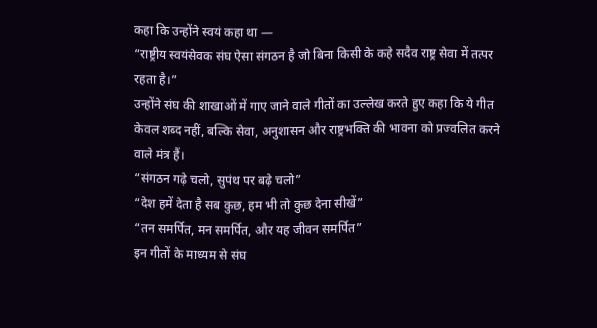कहा कि उन्होंने स्वयं कहा था —
“राष्ट्रीय स्वयंसेवक संघ ऐसा संगठन है जो बिना किसी के कहे सदैव राष्ट्र सेवा में तत्पर रहता है।”
उन्होंने संघ की शाखाओं में गाए जाने वाले गीतों का उल्लेख करते हुए कहा कि ये गीत केवल शब्द नहीं, बल्कि सेवा, अनुशासन और राष्ट्रभक्ति की भावना को प्रज्वलित करने वाले मंत्र हैं।
“संगठन गढ़े चलो, सुपंथ पर बढ़े चलो”
“देश हमें देता है सब कुछ, हम भी तो कुछ देना सीखें”
“तन समर्पित, मन समर्पित, और यह जीवन समर्पित”
इन गीतों के माध्यम से संघ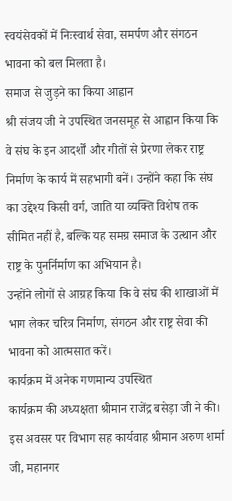स्वयंसेवकों में निःस्वार्थ सेवा, समर्पण और संगठन भावना को बल मिलता है।
समाज से जुड़ने का किया आह्वान
श्री संजय जी ने उपस्थित जनसमूह से आह्वान किया कि वे संघ के इन आदर्शों और गीतों से प्रेरणा लेकर राष्ट्र निर्माण के कार्य में सहभागी बनें। उन्होंने कहा कि संघ का उद्देश्य किसी वर्ग, जाति या व्यक्ति विशेष तक सीमित नहीं है, बल्कि यह समग्र समाज के उत्थान और राष्ट्र के पुनर्निर्माण का अभियान है।
उन्होंने लोगों से आग्रह किया कि वे संघ की शाखाओं में भाग लेकर चरित्र निर्माण, संगठन और राष्ट्र सेवा की भावना को आत्मसात करें।
कार्यक्रम में अनेक गणमान्य उपस्थित
कार्यक्रम की अध्यक्षता श्रीमान राजेंद्र बसेड़ा जी ने की। इस अवसर पर विभाग सह कार्यवाह श्रीमान अरुण शर्मा जी, महानगर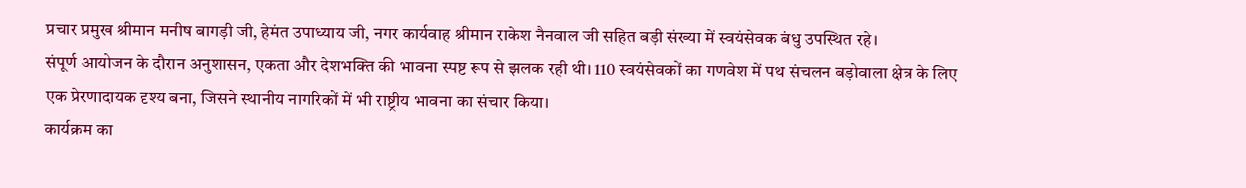प्रचार प्रमुख श्रीमान मनीष बागड़ी जी, हेमंत उपाध्याय जी, नगर कार्यवाह श्रीमान राकेश नैनवाल जी सहित बड़ी संख्या में स्वयंसेवक बंधु उपस्थित रहे।
संपूर्ण आयोजन के दौरान अनुशासन, एकता और देशभक्ति की भावना स्पष्ट रूप से झलक रही थी। 110 स्वयंसेवकों का गणवेश में पथ संचलन बड़ोवाला क्षेत्र के लिए एक प्रेरणादायक दृश्य बना, जिसने स्थानीय नागरिकों में भी राष्ट्रीय भावना का संचार किया।
कार्यक्रम का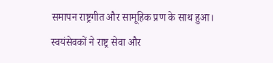समापन राष्ट्रगीत और सामूहिक प्रण के साथ हुआ। स्वयंसेवकों ने राष्ट्र सेवा और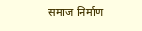समाज निर्माण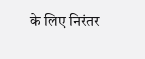के लिए निरंतर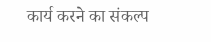कार्य करने का संकल्प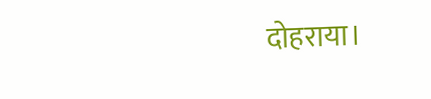दोहराया।